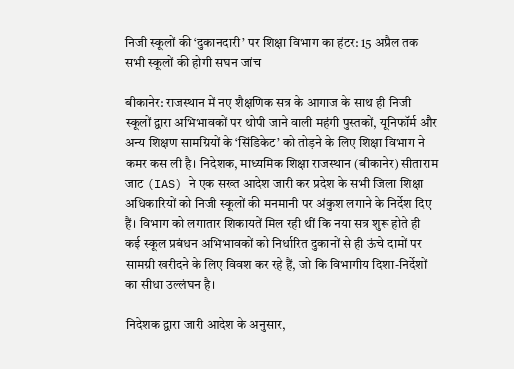निजी स्कूलों की ‘दुकानदारी’ पर शिक्षा विभाग का हंटर: 15 अप्रैल तक सभी स्कूलों की होगी सघन जांच

बीकानेर: राजस्थान में नए शैक्षणिक सत्र के आगाज के साथ ही निजी स्कूलों द्वारा अभिभावकों पर थोपी जाने वाली महंगी पुस्तकों, यूनिफॉर्म और अन्य शिक्षण सामग्रियों के ‘सिंडिकेट’ को तोड़ने के लिए शिक्षा विभाग ने कमर कस ली है। निदेशक, माध्यमिक शिक्षा राजस्थान (बीकानेर) सीताराम जाट (IAS) ने एक सख्त आदेश जारी कर प्रदेश के सभी जिला शिक्षा अधिकारियों को निजी स्कूलों की मनमानी पर अंकुश लगाने के निर्देश दिए हैं। विभाग को लगातार शिकायतें मिल रही थीं कि नया सत्र शुरू होते ही कई स्कूल प्रबंधन अभिभावकों को निर्धारित दुकानों से ही ऊंचे दामों पर सामग्री खरीदने के लिए विवश कर रहे हैं, जो कि विभागीय दिशा-निर्देशों का सीधा उल्लंघन है।

निदेशक द्वारा जारी आदेश के अनुसार,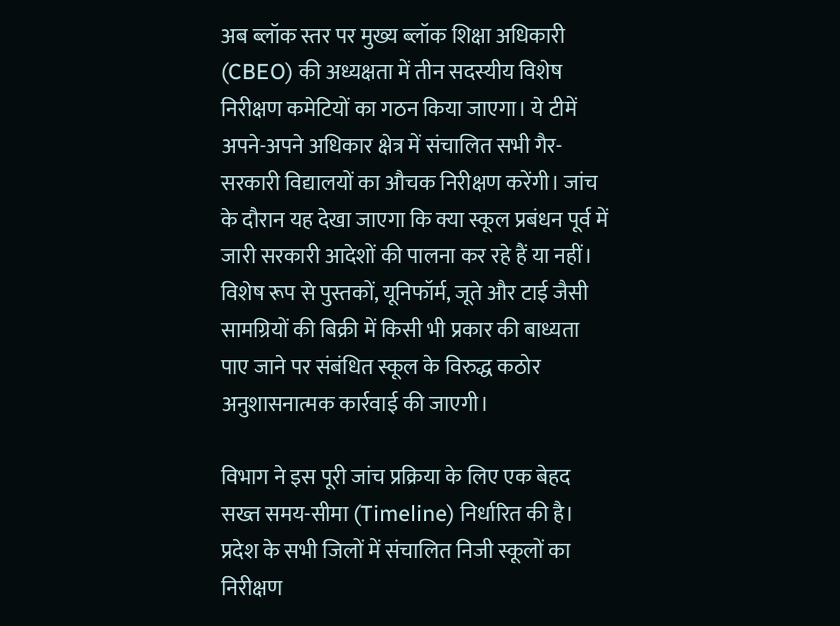अब ब्लॉक स्तर पर मुख्य ब्लॉक शिक्षा अधिकारी (CBEO) की अध्यक्षता में तीन सदस्यीय विशेष निरीक्षण कमेटियों का गठन किया जाएगा। ये टीमें अपने-अपने अधिकार क्षेत्र में संचालित सभी गैर-सरकारी विद्यालयों का औचक निरीक्षण करेंगी। जांच के दौरान यह देखा जाएगा कि क्या स्कूल प्रबंधन पूर्व में जारी सरकारी आदेशों की पालना कर रहे हैं या नहीं। विशेष रूप से पुस्तकों, यूनिफॉर्म, जूते और टाई जैसी सामग्रियों की बिक्री में किसी भी प्रकार की बाध्यता पाए जाने पर संबंधित स्कूल के विरुद्ध कठोर अनुशासनात्मक कार्रवाई की जाएगी।

विभाग ने इस पूरी जांच प्रक्रिया के लिए एक बेहद सख्त समय-सीमा (Timeline) निर्धारित की है। प्रदेश के सभी जिलों में संचालित निजी स्कूलों का निरीक्षण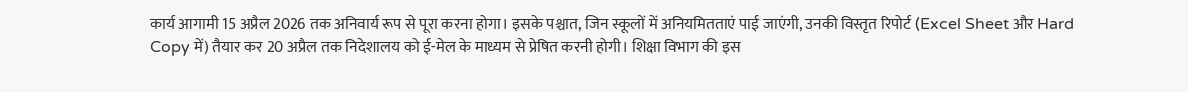कार्य आगामी 15 अप्रैल 2026 तक अनिवार्य रूप से पूरा करना होगा। इसके पश्चात, जिन स्कूलों में अनियमितताएं पाई जाएंगी, उनकी विस्तृत रिपोर्ट (Excel Sheet और Hard Copy में) तैयार कर 20 अप्रैल तक निदेशालय को ई-मेल के माध्यम से प्रेषित करनी होगी। शिक्षा विभाग की इस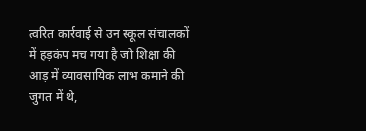त्वरित कार्रवाई से उन स्कूल संचालकों में हड़कंप मच गया है जो शिक्षा की आड़ में व्यावसायिक लाभ कमाने की जुगत में थे,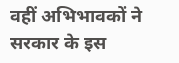वहीं अभिभावकों ने सरकार के इस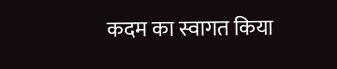कदम का स्वागत किया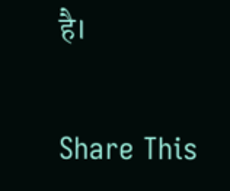है।

Share This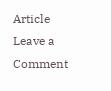Article
Leave a Comment